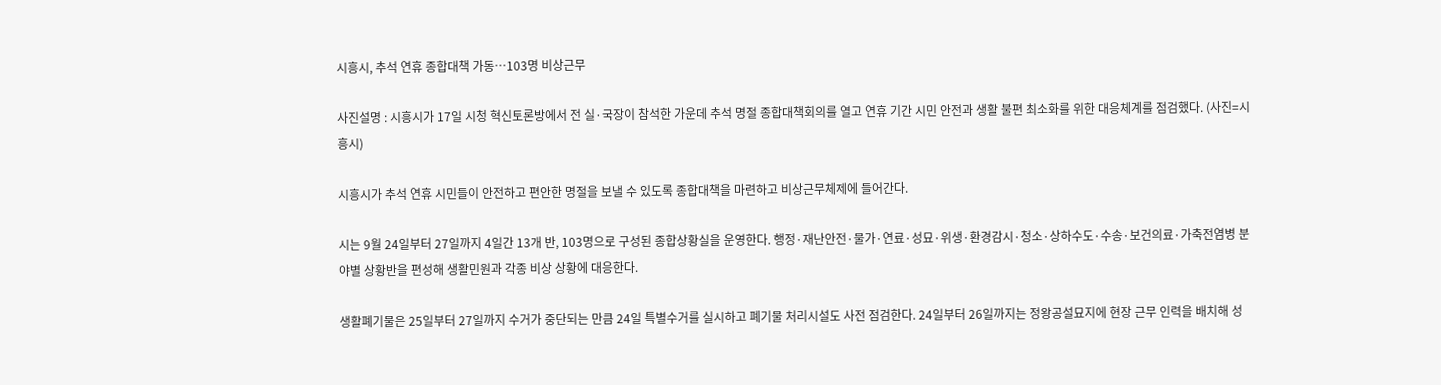시흥시, 추석 연휴 종합대책 가동…103명 비상근무

사진설명 : 시흥시가 17일 시청 혁신토론방에서 전 실·국장이 참석한 가운데 추석 명절 종합대책회의를 열고 연휴 기간 시민 안전과 생활 불편 최소화를 위한 대응체계를 점검했다. (사진=시흥시)

시흥시가 추석 연휴 시민들이 안전하고 편안한 명절을 보낼 수 있도록 종합대책을 마련하고 비상근무체제에 들어간다.

시는 9월 24일부터 27일까지 4일간 13개 반, 103명으로 구성된 종합상황실을 운영한다. 행정·재난안전·물가·연료·성묘·위생·환경감시·청소·상하수도·수송·보건의료·가축전염병 분야별 상황반을 편성해 생활민원과 각종 비상 상황에 대응한다.

생활폐기물은 25일부터 27일까지 수거가 중단되는 만큼 24일 특별수거를 실시하고 폐기물 처리시설도 사전 점검한다. 24일부터 26일까지는 정왕공설묘지에 현장 근무 인력을 배치해 성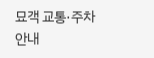묘객 교통·주차 안내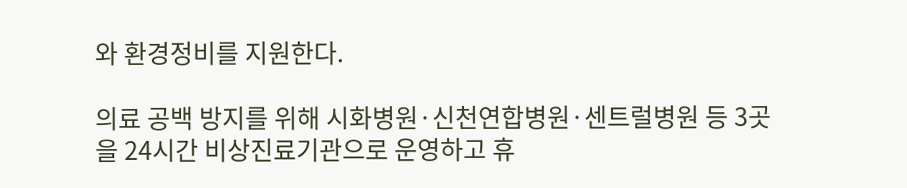와 환경정비를 지원한다.

의료 공백 방지를 위해 시화병원·신천연합병원·센트럴병원 등 3곳을 24시간 비상진료기관으로 운영하고 휴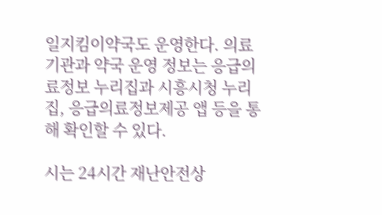일지킴이약국도 운영한다. 의료기관과 약국 운영 정보는 응급의료정보 누리집과 시흥시청 누리집, 응급의료정보제공 앱 등을 통해 확인할 수 있다.

시는 24시간 재난안전상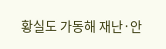황실도 가동해 재난·안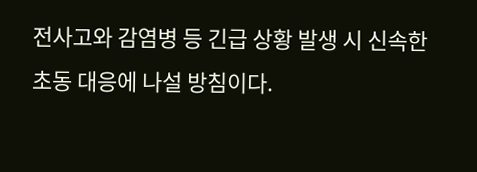전사고와 감염병 등 긴급 상황 발생 시 신속한 초동 대응에 나설 방침이다.